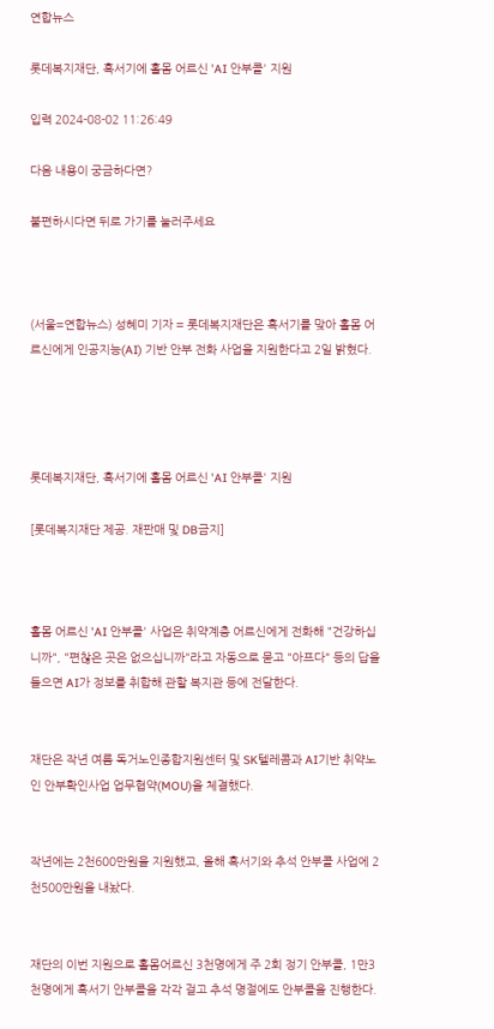연합뉴스

롯데복지재단, 혹서기에 홀몸 어르신 'AI 안부콜' 지원

입력 2024-08-02 11:26:49

다음 내용이 궁금하다면?

불편하시다면 뒤로 가기를 눌러주세요



(서울=연합뉴스) 성혜미 기자 = 롯데복지재단은 혹서기를 맞아 홀몸 어르신에게 인공지능(AI) 기반 안부 전화 사업을 지원한다고 2일 밝혔다.




롯데복지재단, 혹서기에 홀몸 어르신 'AI 안부콜' 지원

[롯데복지재단 제공. 재판매 및 DB금지]



홀몸 어르신 'AI 안부콜' 사업은 취약계층 어르신에게 전화해 "건강하십니까", "편찮은 곳은 없으십니까"라고 자동으로 묻고 "아프다" 등의 답을 들으면 AI가 정보를 취합해 관할 복지관 등에 전달한다.


재단은 작년 여름 독거노인종합지원센터 및 SK텔레콤과 AI기반 취약노인 안부확인사업 업무협약(MOU)을 체결했다.


작년에는 2천600만원을 지원했고, 올해 혹서기와 추석 안부콜 사업에 2천500만원을 내놨다.


재단의 이번 지원으로 홀몸어르신 3천명에게 주 2회 정기 안부콜, 1만3천명에게 혹서기 안부콜을 각각 걸고 추석 명절에도 안부콜을 진행한다.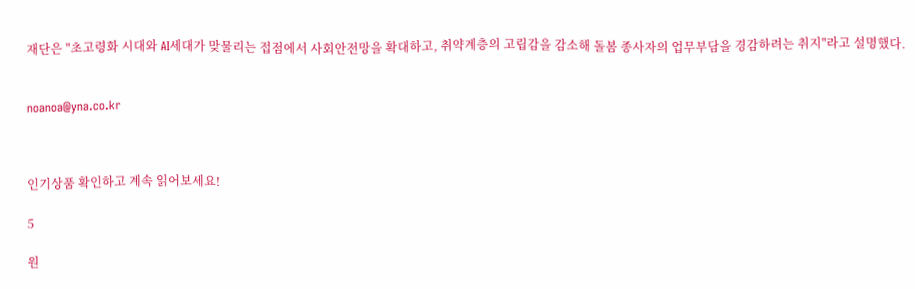재단은 "초고령화 시대와 AI세대가 맞물리는 접점에서 사회안전망을 확대하고, 취약계층의 고립감을 감소해 돌봄 종사자의 업무부담을 경감하려는 취지"라고 설명했다.


noanoa@yna.co.kr



인기상품 확인하고 계속 읽어보세요!

5

원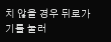치 않을 경우 뒤로가기를 눌러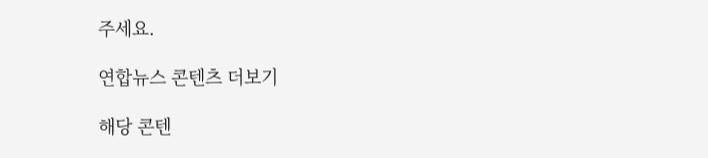주세요.

연합뉴스 콘텐츠 더보기

해당 콘텐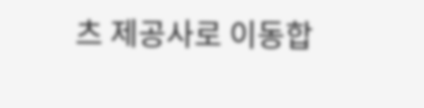츠 제공사로 이동합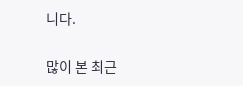니다.

많이 본 최근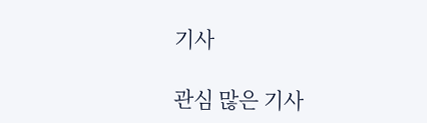기사

관심 많은 기사